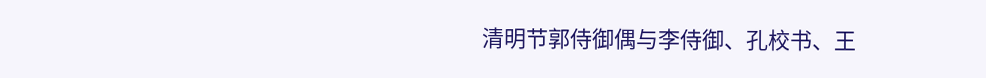清明节郭侍御偶与李侍御、孔校书、王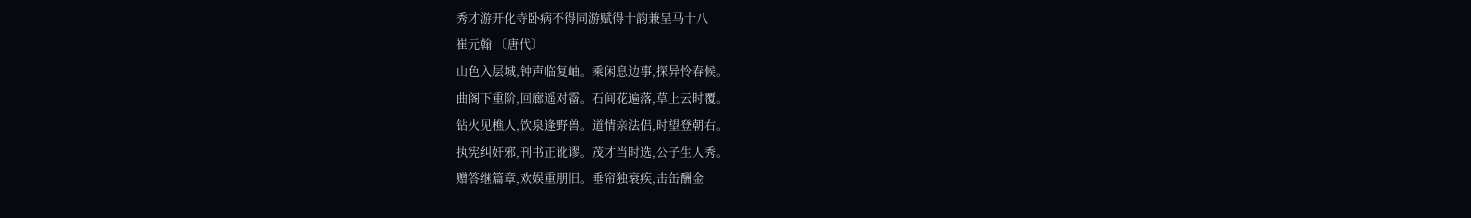秀才游开化寺卧病不得同游赋得十韵兼呈马十八
崔元翰 〔唐代〕
山色入层城,钟声临复岫。乘闲息边事,探异怜春候。
曲阁下重阶,回廊遥对霤。石间花遍落,草上云时覆。
钻火见樵人,饮泉逢野兽。道情亲法侣,时望登朝右。
执宪纠奸邪,刊书正讹谬。茂才当时选,公子生人秀。
赠答继篇章,欢娱重朋旧。垂帘独衰疾,击缶酬金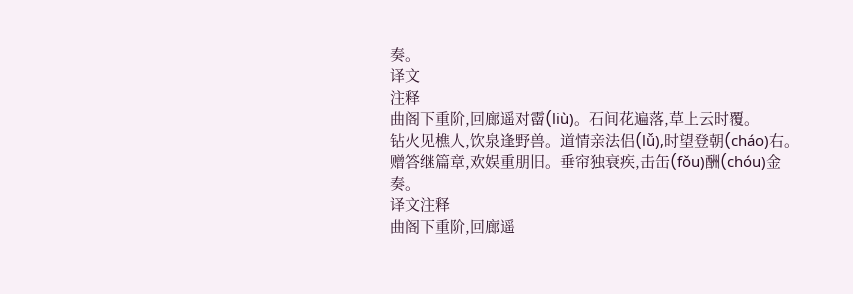奏。
译文
注释
曲阁下重阶,回廊遥对霤(liù)。石间花遍落,草上云时覆。
钻火见樵人,饮泉逢野兽。道情亲法侣(lǚ),时望登朝(cháo)右。
赠答继篇章,欢娱重朋旧。垂帘独衰疾,击缶(fǒu)酬(chóu)金奏。
译文注释
曲阁下重阶,回廊遥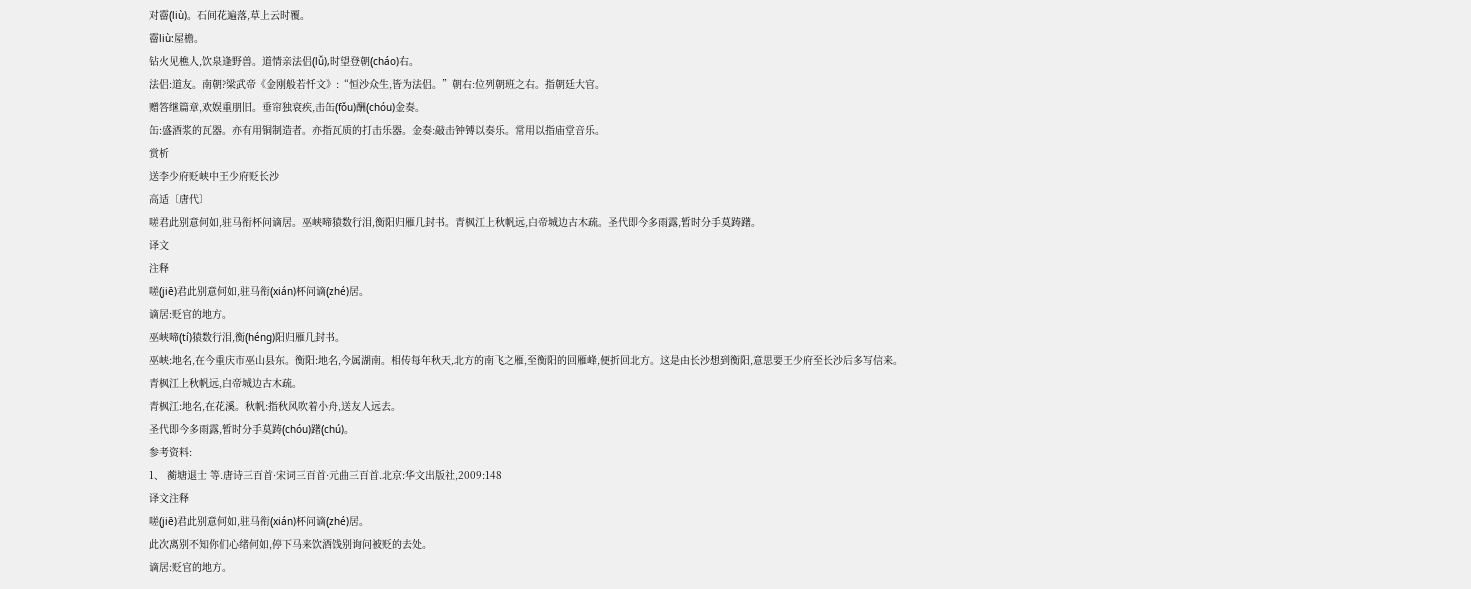对霤(liù)。石间花遍落,草上云时覆。
霤liù:屋檐。
钻火见樵人,饮泉逢野兽。道情亲法侣(lǚ),时望登朝(cháo)右。
法侣:道友。南朝?梁武帝《金刚般若忏文》:“恒沙众生,皆为法侣。”朝右:位列朝班之右。指朝廷大官。
赠答继篇章,欢娱重朋旧。垂帘独衰疾,击缶(fǒu)酬(chóu)金奏。
缶:盛酒浆的瓦器。亦有用铜制造者。亦指瓦质的打击乐器。金奏:敲击钟镈以奏乐。常用以指庙堂音乐。
赏析
送李少府贬峡中王少府贬长沙
高适〔唐代〕
嗟君此别意何如,驻马衔杯问谪居。巫峡啼猿数行泪,衡阳归雁几封书。青枫江上秋帆远,白帝城边古木疏。圣代即今多雨露,暂时分手莫踌躇。
译文
注释
嗟(jiē)君此别意何如,驻马衔(xián)杯问谪(zhé)居。
谪居:贬官的地方。
巫峡啼(tí)猿数行泪,衡(héng)阳归雁几封书。
巫峡:地名,在今重庆市巫山县东。衡阳:地名,今属湖南。相传每年秋天,北方的南飞之雁,至衡阳的回雁峰,便折回北方。这是由长沙想到衡阳,意思要王少府至长沙后多写信来。
青枫江上秋帆远,白帝城边古木疏。
青枫江:地名,在花溪。秋帆:指秋风吹着小舟,送友人远去。
圣代即今多雨露,暂时分手莫踌(chóu)躇(chú)。
参考资料:
1、 蘅塘退士 等.唐诗三百首·宋词三百首·元曲三百首.北京:华文出版社,2009:148
译文注释
嗟(jiē)君此别意何如,驻马衔(xián)杯问谪(zhé)居。
此次离别不知你们心绪何如,停下马来饮酒饯别询问被贬的去处。
谪居:贬官的地方。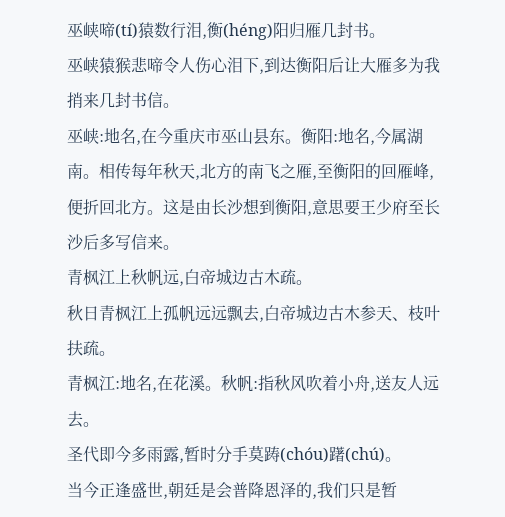巫峡啼(tí)猿数行泪,衡(héng)阳归雁几封书。
巫峡猿猴悲啼令人伤心泪下,到达衡阳后让大雁多为我捎来几封书信。
巫峡:地名,在今重庆市巫山县东。衡阳:地名,今属湖南。相传每年秋天,北方的南飞之雁,至衡阳的回雁峰,便折回北方。这是由长沙想到衡阳,意思要王少府至长沙后多写信来。
青枫江上秋帆远,白帝城边古木疏。
秋日青枫江上孤帆远远飘去,白帝城边古木参天、枝叶扶疏。
青枫江:地名,在花溪。秋帆:指秋风吹着小舟,送友人远去。
圣代即今多雨露,暂时分手莫踌(chóu)躇(chú)。
当今正逢盛世,朝廷是会普降恩泽的,我们只是暂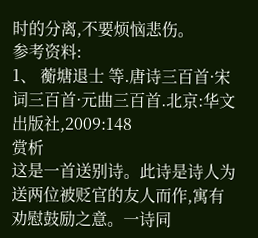时的分离,不要烦恼悲伤。
参考资料:
1、 蘅塘退士 等.唐诗三百首·宋词三百首·元曲三百首.北京:华文出版社,2009:148
赏析
这是一首送别诗。此诗是诗人为送两位被贬官的友人而作,寓有劝慰鼓励之意。一诗同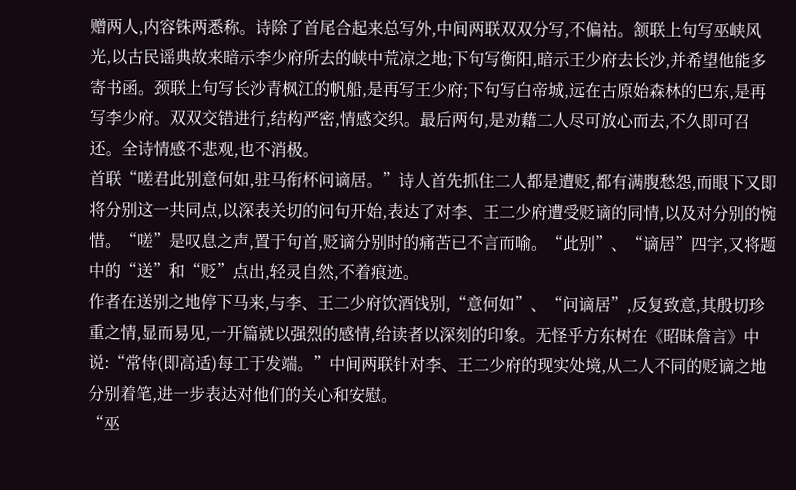赠两人,内容铢两悉称。诗除了首尾合起来总写外,中间两联双双分写,不偏祜。颔联上句写巫峡风光,以古民谣典故来暗示李少府所去的峡中荒凉之地;下句写衡阳,暗示王少府去长沙,并希望他能多寄书函。颈联上句写长沙青枫江的帆船,是再写王少府;下句写白帝城,远在古原始森林的巴东,是再写李少府。双双交错进行,结构严密,情感交织。最后两句,是劝藉二人尽可放心而去,不久即可召还。全诗情感不悲观,也不消极。
首联“嗟君此别意何如,驻马衔杯问谪居。”诗人首先抓住二人都是遭贬,都有满腹愁怨,而眼下又即将分别这一共同点,以深表关切的问句开始,表达了对李、王二少府遭受贬谪的同情,以及对分别的惋惜。“嗟”是叹息之声,置于句首,贬谪分别时的痛苦已不言而喻。“此别”、“谪居”四字,又将题中的“送”和“贬”点出,轻灵自然,不着痕迹。
作者在送别之地停下马来,与李、王二少府饮酒饯别,“意何如”、“问谪居”,反复致意,其殷切珍重之情,显而易见,一开篇就以强烈的感情,给读者以深刻的印象。无怪乎方东树在《昭昧詹言》中说:“常侍(即高适)每工于发端。”中间两联针对李、王二少府的现实处境,从二人不同的贬谪之地分别着笔,进一步表达对他们的关心和安慰。
“巫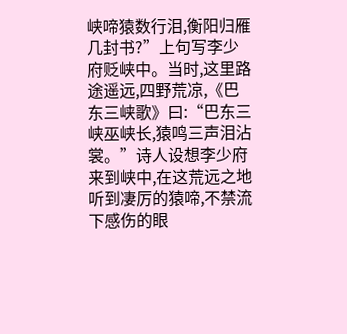峡啼猿数行泪,衡阳归雁几封书?”上句写李少府贬峡中。当时,这里路途遥远,四野荒凉,《巴东三峡歌》曰:“巴东三峡巫峡长,猿鸣三声泪沾裳。”诗人设想李少府来到峡中,在这荒远之地听到凄厉的猿啼,不禁流下感伤的眼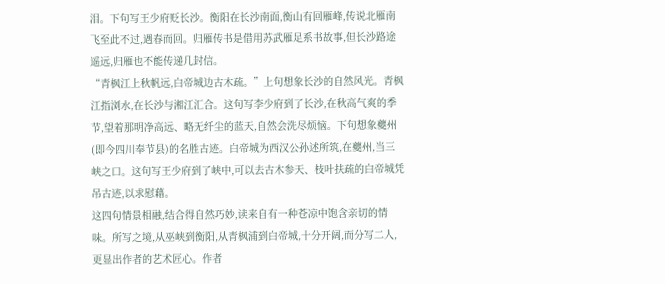泪。下句写王少府贬长沙。衡阳在长沙南面,衡山有回雁峰,传说北雁南飞至此不过,遇春而回。归雁传书是借用苏武雁足系书故事,但长沙路途遥远,归雁也不能传递几封信。
“青枫江上秋帆远,白帝城边古木疏。”上句想象长沙的自然风光。青枫江指浏水,在长沙与湘江汇合。这句写李少府到了长沙,在秋高气爽的季节,望着那明净高远、略无纤尘的蓝天,自然会洗尽烦恼。下句想象夔州(即今四川奉节县)的名胜古迹。白帝城为西汉公孙述所筑,在夔州,当三峡之口。这句写王少府到了峡中,可以去古木参天、枝叶扶疏的白帝城凭吊古迹,以求慰藉。
这四句情景相融,结合得自然巧妙,读来自有一种苍凉中饱含亲切的情味。所写之境,从巫峡到衡阳,从青枫浦到白帝城,十分开阔,而分写二人,更显出作者的艺术匠心。作者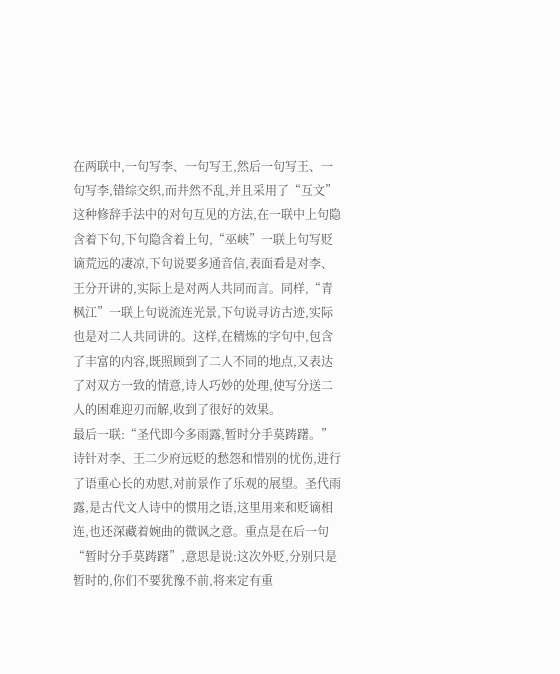在两联中,一句写李、一句写王,然后一句写王、一句写李,错综交织,而井然不乱,并且采用了“互文”这种修辞手法中的对句互见的方法,在一联中上句隐含着下句,下句隐含着上句,“巫峡”一联上句写贬谪荒远的凄凉,下句说要多通音信,表面看是对李、王分开讲的,实际上是对两人共同而言。同样,“青枫江”一联上句说流连光景,下句说寻访古迹,实际也是对二人共同讲的。这样,在精炼的字句中,包含了丰富的内容,既照顾到了二人不同的地点,又表达了对双方一致的情意,诗人巧妙的处理,使写分送二人的困难迎刃而解,收到了很好的效果。
最后一联:“圣代即今多雨露,暂时分手莫踌躇。”诗针对李、王二少府远贬的愁怨和惜别的忧伤,进行了语重心长的劝慰,对前景作了乐观的展望。圣代雨露,是古代文人诗中的惯用之语,这里用来和贬谪相连,也还深藏着婉曲的微讽之意。重点是在后一句“暂时分手莫踌躇”,意思是说:这次外贬,分别只是暂时的,你们不要犹豫不前,将来定有重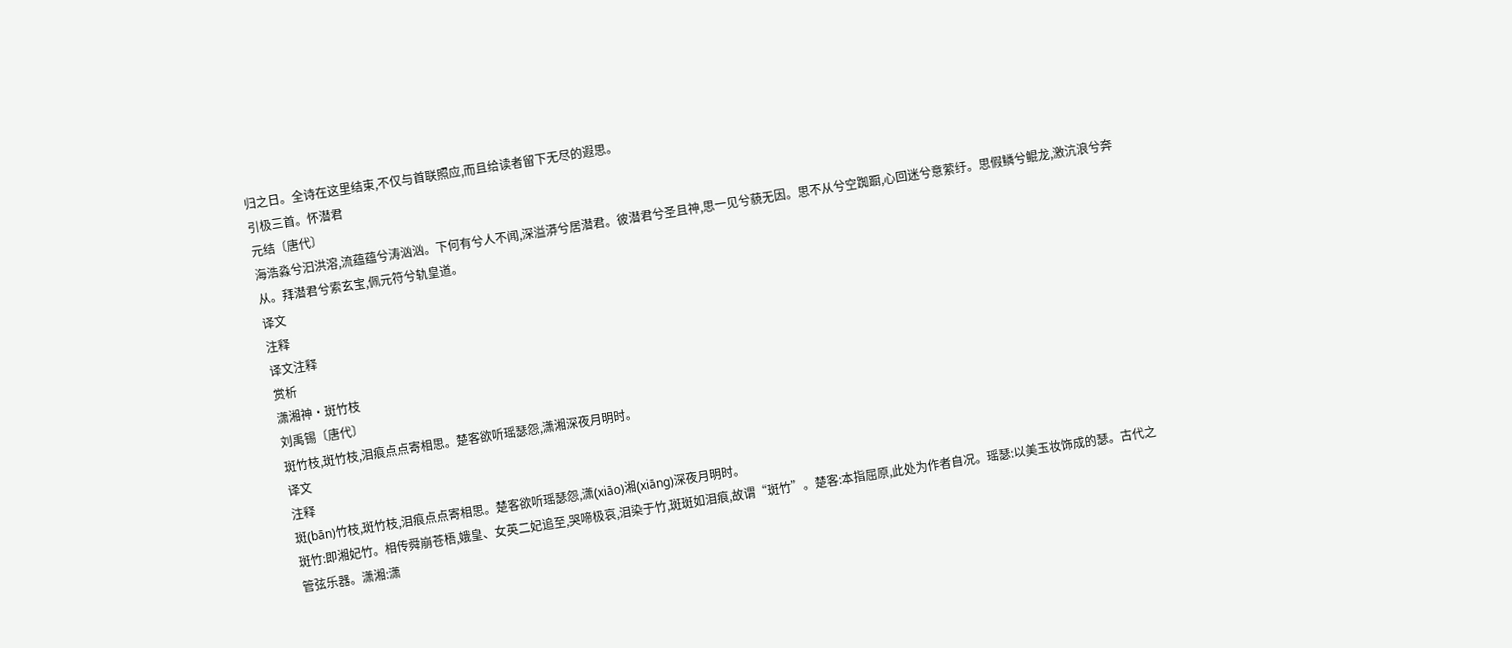归之日。全诗在这里结束,不仅与首联照应,而且给读者留下无尽的遐思。
引极三首。怀潜君
元结〔唐代〕
海浩淼兮汩洪溶,流蕴蕴兮涛汹汹。下何有兮人不闻,深溢漭兮居潜君。彼潜君兮圣且神,思一见兮藐无因。思不从兮空踟蹰,心回迷兮意萦纡。思假鳞兮鲲龙,激沆浪兮奔从。拜潜君兮索玄宝,佩元符兮轨皇道。
译文
注释
译文注释
赏析
潇湘神·斑竹枝
刘禹锡〔唐代〕
斑竹枝,斑竹枝,泪痕点点寄相思。楚客欲听瑶瑟怨,潇湘深夜月明时。
译文
注释
斑(bān)竹枝,斑竹枝,泪痕点点寄相思。楚客欲听瑶瑟怨,潇(xiāo)湘(xiāng)深夜月明时。
斑竹:即湘妃竹。相传舜崩苍梧,娥皇、女英二妃追至,哭啼极哀,泪染于竹,斑斑如泪痕,故谓“斑竹”。楚客:本指屈原,此处为作者自况。瑶瑟:以美玉妆饰成的瑟。古代之管弦乐器。潇湘:潇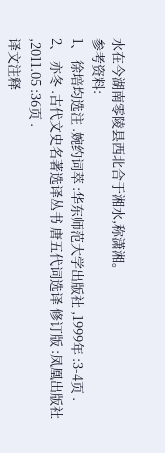水在今湖南零陵县西北合于湘水,称潇湘。
参考资料:
1、 徐培均选注 .婉约词萃 :华东师范大学出版社 ,1999年 :3-4页 .
2、 亦冬 .古代文史名著选译丛书 唐五代词选译 修订版 :凤凰出版社 ,2011.05 :36页 .
译文注释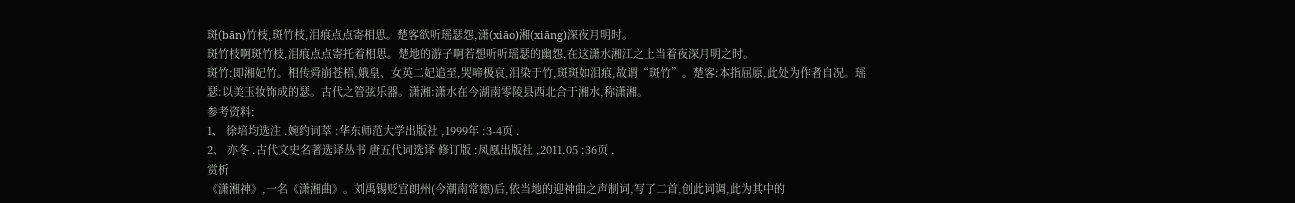斑(bān)竹枝,斑竹枝,泪痕点点寄相思。楚客欲听瑶瑟怨,潇(xiāo)湘(xiāng)深夜月明时。
斑竹枝啊斑竹枝,泪痕点点寄托着相思。楚地的游子啊若想听听瑶瑟的幽怨,在这潇水湘江之上当着夜深月明之时。
斑竹:即湘妃竹。相传舜崩苍梧,娥皇、女英二妃追至,哭啼极哀,泪染于竹,斑斑如泪痕,故谓“斑竹”。楚客:本指屈原,此处为作者自况。瑶瑟:以美玉妆饰成的瑟。古代之管弦乐器。潇湘:潇水在今湖南零陵县西北合于湘水,称潇湘。
参考资料:
1、 徐培均选注 .婉约词萃 :华东师范大学出版社 ,1999年 :3-4页 .
2、 亦冬 .古代文史名著选译丛书 唐五代词选译 修订版 :凤凰出版社 ,2011.05 :36页 .
赏析
《潇湘神》,一名《潇湘曲》。刘禹锡贬官朗州(今潮南常德)后,依当地的迎神曲之声制词,写了二首,创此词调,此为其中的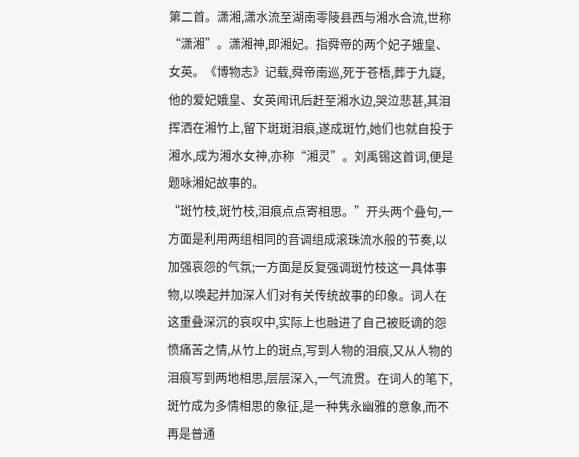第二首。潇湘,潇水流至湖南零陵县西与湘水合流,世称“潇湘”。潇湘神,即湘妃。指舜帝的两个妃子娥皇、女英。《博物志》记载,舜帝南巡,死于苍梧,葬于九嶷,他的爱妃娥皇、女英闻讯后赶至湘水边,哭泣悲甚,其泪挥洒在湘竹上,留下斑斑泪痕,遂成斑竹,她们也就自投于湘水,成为湘水女神,亦称“湘灵”。刘禹锡这首词,便是题咏湘妃故事的。
“斑竹枝,斑竹枝,泪痕点点寄相思。”开头两个叠句,一方面是利用两组相同的音调组成滚珠流水般的节奏,以加强哀怨的气氛;一方面是反复强调斑竹枝这一具体事物,以唤起并加深人们对有关传统故事的印象。词人在这重叠深沉的哀叹中,实际上也融进了自己被贬谪的怨愤痛苦之情,从竹上的斑点,写到人物的泪痕,又从人物的泪痕写到两地相思,层层深入,一气流贯。在词人的笔下,斑竹成为多情相思的象征,是一种隽永幽雅的意象,而不再是普通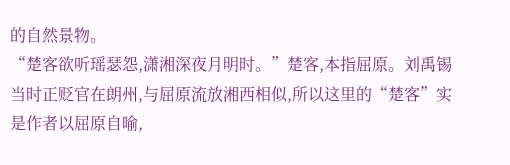的自然景物。
“楚客欲听瑶瑟怨,潇湘深夜月明时。”楚客,本指屈原。刘禹锡当时正贬官在朗州,与屈原流放湘西相似,所以这里的“楚客”实是作者以屈原自喻,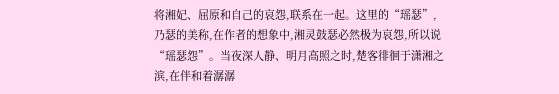将湘妃、屈原和自己的哀怨,联系在一起。这里的“瑶瑟”,乃瑟的美称,在作者的想象中,湘灵鼓瑟必然极为哀怨,所以说“瑶瑟怨”。当夜深人静、明月高照之时,楚客徘徊于潇湘之滨,在伴和着潺潺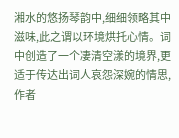湘水的悠扬琴韵中,细细领略其中滋味,此之谓以环境烘托心情。词中创造了一个凄清空漾的境界,更适于传达出词人哀怨深婉的情思,作者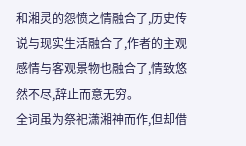和湘灵的怨愤之情融合了,历史传说与现实生活融合了,作者的主观感情与客观景物也融合了,情致悠然不尽,辞止而意无穷。
全词虽为祭祀潇湘神而作,但却借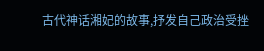古代神话湘妃的故事,抒发自己政治受挫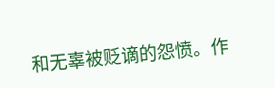和无辜被贬谪的怨愤。作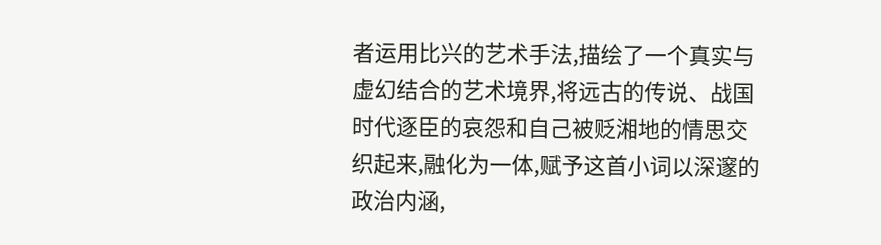者运用比兴的艺术手法,描绘了一个真实与虚幻结合的艺术境界,将远古的传说、战国时代逐臣的哀怨和自己被贬湘地的情思交织起来,融化为一体,赋予这首小词以深邃的政治内涵,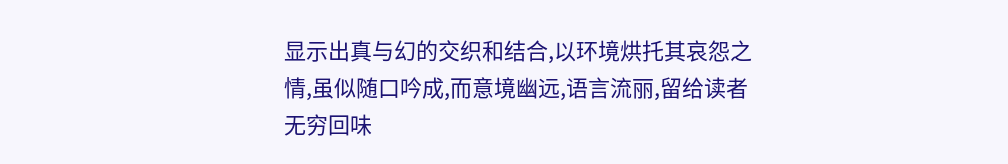显示出真与幻的交织和结合,以环境烘托其哀怨之情,虽似随口吟成,而意境幽远,语言流丽,留给读者无穷回味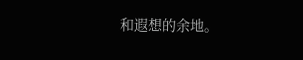和遐想的余地。